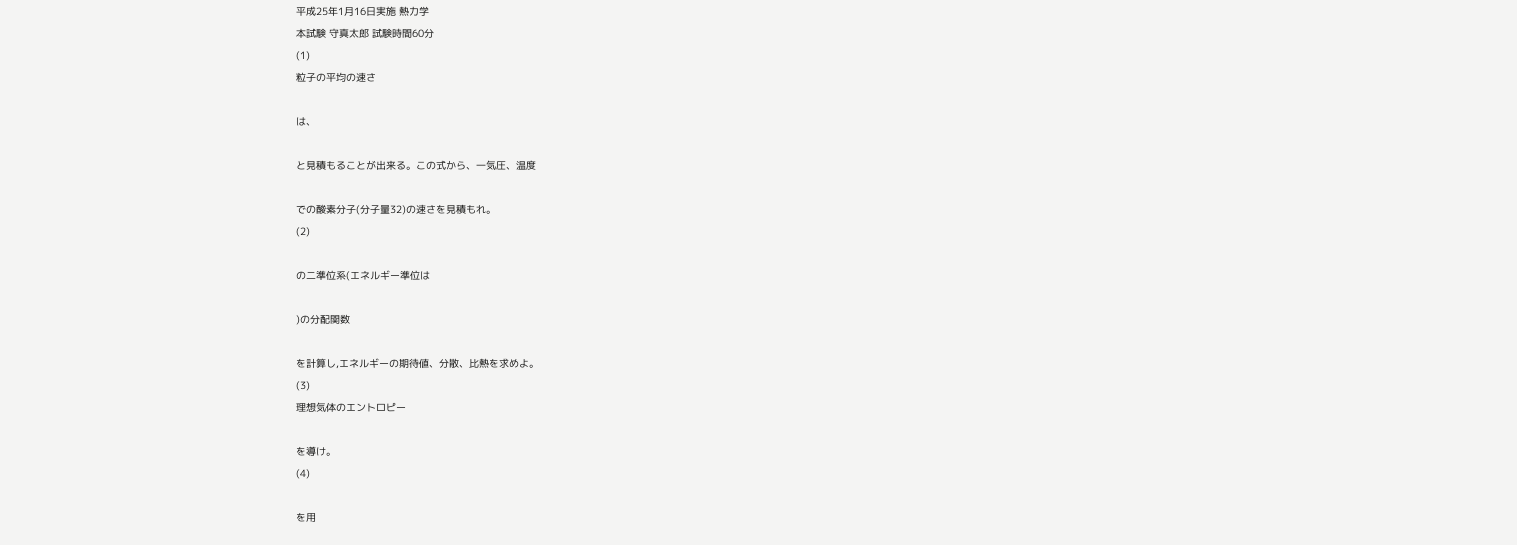平成25年1月16日実施 熱力学
本試験 守真太郎 試験時間60分
(1)
粒子の平均の速さ

は、

と見積もることが出来る。この式から、一気圧、温度

での酸素分子(分子量32)の速さを見積もれ。
(2)

の二準位系(エネルギー準位は

)の分配関数

を計算し,エネルギーの期待値、分散、比熱を求めよ。
(3)
理想気体のエントロピー

を導け。
(4)

を用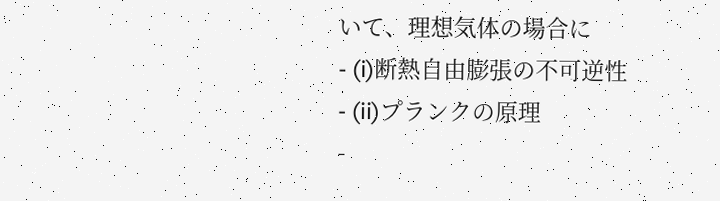いて、理想気体の場合に
- (i)断熱自由膨張の不可逆性
- (ii)プランクの原理
-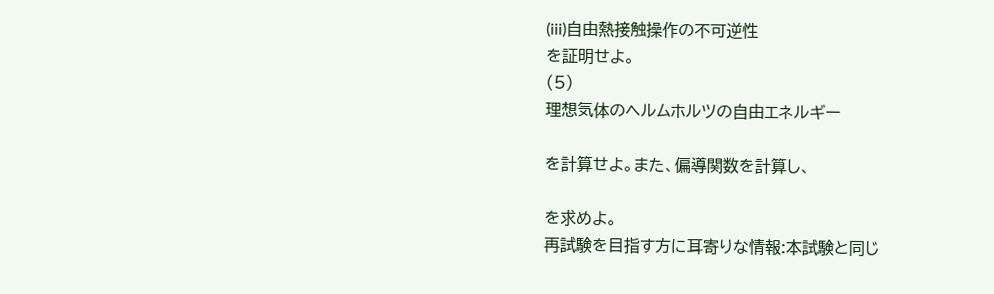(iii)自由熱接触操作の不可逆性
を証明せよ。
(5)
理想気体のヘルムホルツの自由エネルギー

を計算せよ。また、偏導関数を計算し、

を求めよ。
再試験を目指す方に耳寄りな情報:本試験と同じ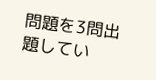問題を3問出題してい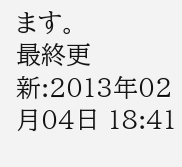ます。
最終更新:2013年02月04日 18:41